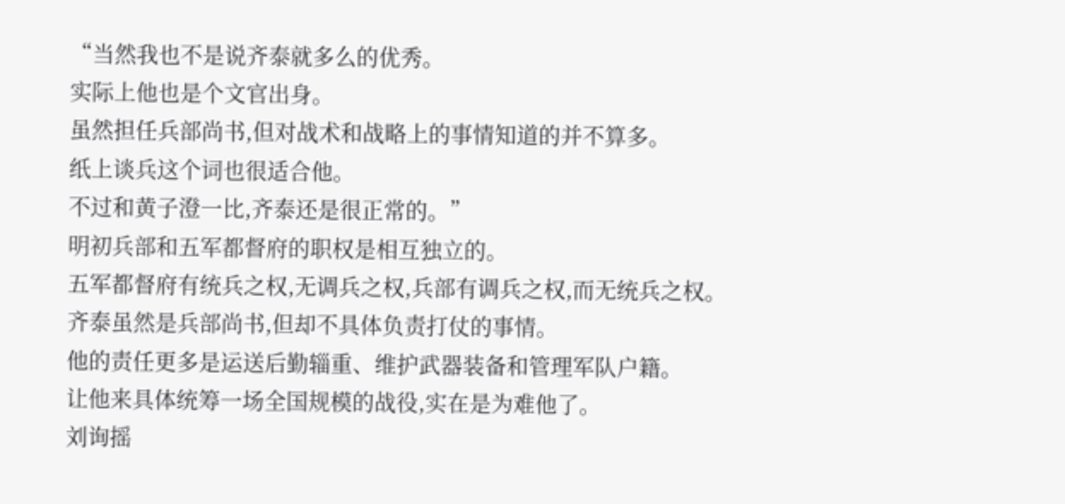“当然我也不是说齐泰就多么的优秀。
实际上他也是个文官出身。
虽然担任兵部尚书,但对战术和战略上的事情知道的并不算多。
纸上谈兵这个词也很适合他。
不过和黄子澄一比,齐泰还是很正常的。”
明初兵部和五军都督府的职权是相互独立的。
五军都督府有统兵之权,无调兵之权,兵部有调兵之权,而无统兵之权。
齐泰虽然是兵部尚书,但却不具体负责打仗的事情。
他的责任更多是运送后勤辎重、维护武器装备和管理军队户籍。
让他来具体统筹一场全国规模的战役,实在是为难他了。
刘询摇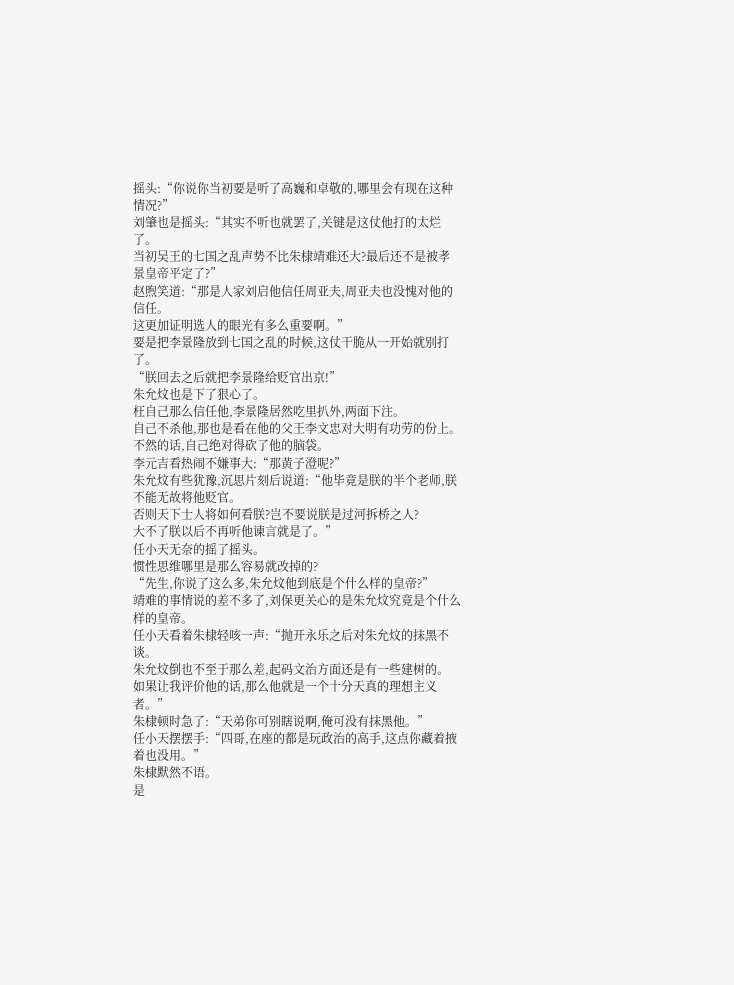摇头:“你说你当初要是听了高巍和卓敬的,哪里会有现在这种情况?”
刘肇也是摇头:“其实不听也就罢了,关键是这仗他打的太烂了。
当初吴王的七国之乱声势不比朱棣靖难还大?最后还不是被孝景皇帝平定了?”
赵煦笑道:“那是人家刘启他信任周亚夫,周亚夫也没愧对他的信任。
这更加证明选人的眼光有多么重要啊。”
要是把李景隆放到七国之乱的时候,这仗干脆从一开始就别打了。
“朕回去之后就把李景隆给贬官出京!”
朱允炆也是下了狠心了。
枉自己那么信任他,李景隆居然吃里扒外,两面下注。
自己不杀他,那也是看在他的父王李文忠对大明有功劳的份上。
不然的话,自己绝对得砍了他的脑袋。
李元吉看热闹不嫌事大:“那黄子澄呢?”
朱允炆有些犹豫,沉思片刻后说道:“他毕竟是朕的半个老师,朕不能无故将他贬官。
否则天下士人将如何看朕?岂不要说朕是过河拆桥之人?
大不了朕以后不再听他谏言就是了。”
任小天无奈的摇了摇头。
惯性思维哪里是那么容易就改掉的?
“先生,你说了这么多,朱允炆他到底是个什么样的皇帝?”
靖难的事情说的差不多了,刘保更关心的是朱允炆究竟是个什么样的皇帝。
任小天看着朱棣轻咳一声:“抛开永乐之后对朱允炆的抹黑不谈。
朱允炆倒也不至于那么差,起码文治方面还是有一些建树的。
如果让我评价他的话,那么他就是一个十分天真的理想主义者。”
朱棣顿时急了:“天弟你可别瞎说啊,俺可没有抹黑他。”
任小天摆摆手:“四哥,在座的都是玩政治的高手,这点你藏着掖着也没用。”
朱棣默然不语。
是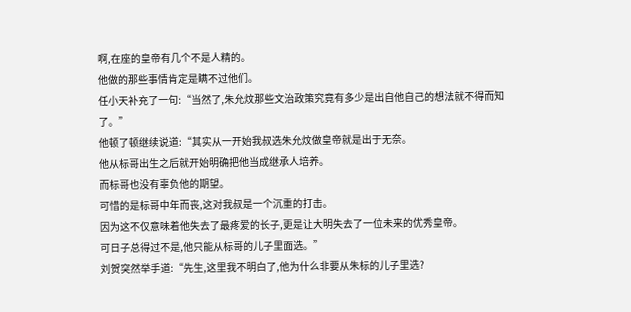啊,在座的皇帝有几个不是人精的。
他做的那些事情肯定是瞒不过他们。
任小天补充了一句:“当然了,朱允炆那些文治政策究竟有多少是出自他自己的想法就不得而知了。”
他顿了顿继续说道:“其实从一开始我叔选朱允炆做皇帝就是出于无奈。
他从标哥出生之后就开始明确把他当成继承人培养。
而标哥也没有辜负他的期望。
可惜的是标哥中年而丧,这对我叔是一个沉重的打击。
因为这不仅意味着他失去了最疼爱的长子,更是让大明失去了一位未来的优秀皇帝。
可日子总得过不是,他只能从标哥的儿子里面选。”
刘贺突然举手道:“先生,这里我不明白了,他为什么非要从朱标的儿子里选?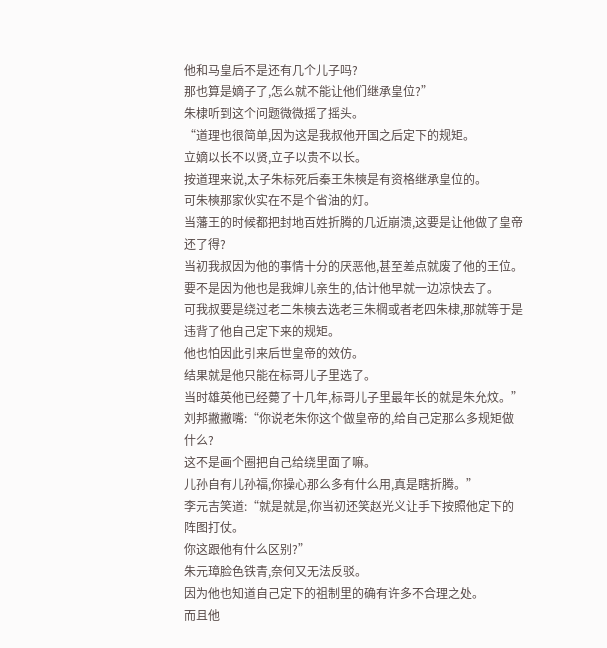他和马皇后不是还有几个儿子吗?
那也算是嫡子了,怎么就不能让他们继承皇位?”
朱棣听到这个问题微微摇了摇头。
“道理也很简单,因为这是我叔他开国之后定下的规矩。
立嫡以长不以贤,立子以贵不以长。
按道理来说,太子朱标死后秦王朱樉是有资格继承皇位的。
可朱樉那家伙实在不是个省油的灯。
当藩王的时候都把封地百姓折腾的几近崩溃,这要是让他做了皇帝还了得?
当初我叔因为他的事情十分的厌恶他,甚至差点就废了他的王位。
要不是因为他也是我婶儿亲生的,估计他早就一边凉快去了。
可我叔要是绕过老二朱樉去选老三朱棡或者老四朱棣,那就等于是违背了他自己定下来的规矩。
他也怕因此引来后世皇帝的效仿。
结果就是他只能在标哥儿子里选了。
当时雄英他已经薨了十几年,标哥儿子里最年长的就是朱允炆。”
刘邦撇撇嘴:“你说老朱你这个做皇帝的,给自己定那么多规矩做什么?
这不是画个圈把自己给绕里面了嘛。
儿孙自有儿孙福,你操心那么多有什么用,真是瞎折腾。”
李元吉笑道:“就是就是,你当初还笑赵光义让手下按照他定下的阵图打仗。
你这跟他有什么区别?”
朱元璋脸色铁青,奈何又无法反驳。
因为他也知道自己定下的祖制里的确有许多不合理之处。
而且他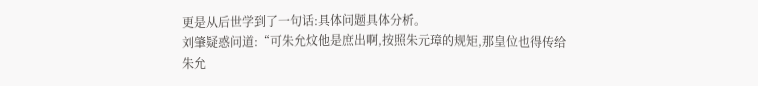更是从后世学到了一句话:具体问题具体分析。
刘肇疑惑问道:“可朱允炆他是庶出啊,按照朱元璋的规矩,那皇位也得传给朱允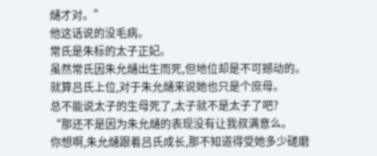熥才对。”
他这话说的没毛病。
常氏是朱标的太子正妃。
虽然常氏因朱允熥出生而死,但地位却是不可撼动的。
就算吕氏上位,对于朱允熥来说她也只是个庶母。
总不能说太子的生母死了,太子就不是太子了吧?
“那还不是因为朱允熥的表现没有让我叔满意么。
你想啊,朱允熥跟着吕氏成长,那不知道得受她多少磋磨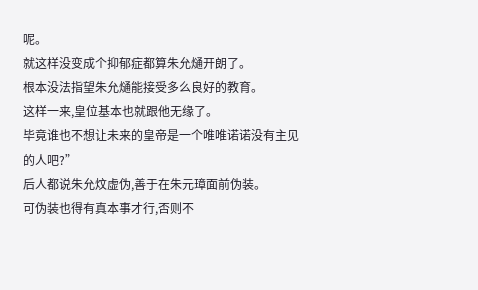呢。
就这样没变成个抑郁症都算朱允熥开朗了。
根本没法指望朱允熥能接受多么良好的教育。
这样一来,皇位基本也就跟他无缘了。
毕竟谁也不想让未来的皇帝是一个唯唯诺诺没有主见的人吧?”
后人都说朱允炆虚伪,善于在朱元璋面前伪装。
可伪装也得有真本事才行,否则不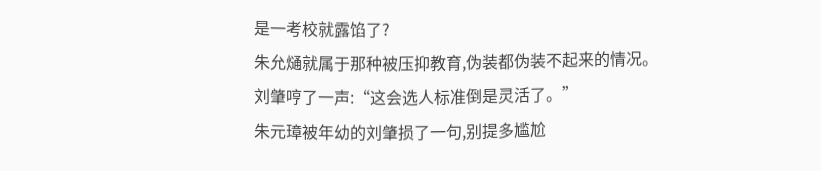是一考校就露馅了?
朱允熥就属于那种被压抑教育,伪装都伪装不起来的情况。
刘肇哼了一声:“这会选人标准倒是灵活了。”
朱元璋被年幼的刘肇损了一句,别提多尴尬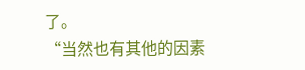了。
“当然也有其他的因素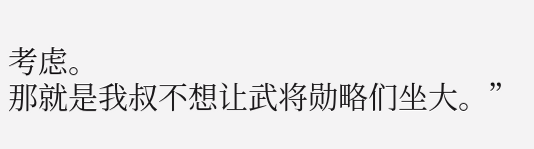考虑。
那就是我叔不想让武将勋略们坐大。”